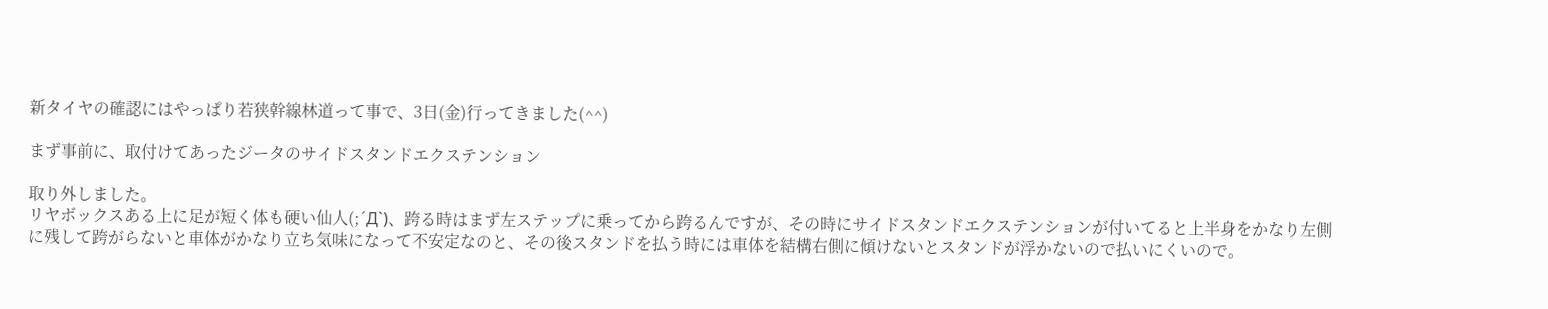新タイヤの確認にはやっぱり若狭幹線林道って事で、3日(金)行ってきました(^^)

まず事前に、取付けてあったジータのサイドスタンドエクステンション

取り外しました。
リヤボックスある上に足が短く体も硬い仙人(;´Д`)、跨る時はまず左ステップに乗ってから跨るんですが、その時にサイドスタンドエクステンションが付いてると上半身をかなり左側に残して跨がらないと車体がかなり立ち気味になって不安定なのと、その後スタンドを払う時には車体を結構右側に傾けないとスタンドが浮かないので払いにくいので。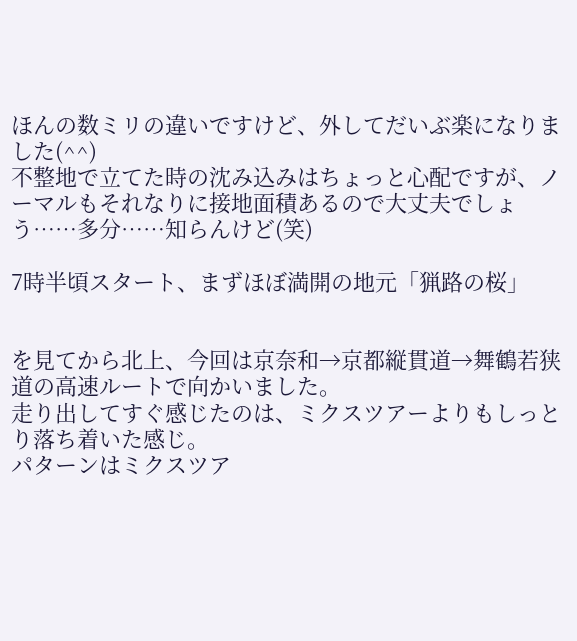ほんの数ミリの違いですけど、外してだいぶ楽になりました(^^)
不整地で立てた時の沈み込みはちょっと心配ですが、ノーマルもそれなりに接地面積あるので大丈夫でしょう……多分……知らんけど(笑)

7時半頃スタート、まずほぼ満開の地元「猟路の桜」


を見てから北上、今回は京奈和→京都縦貫道→舞鶴若狭道の高速ルートで向かいました。
走り出してすぐ感じたのは、ミクスツアーよりもしっとり落ち着いた感じ。
パターンはミクスツア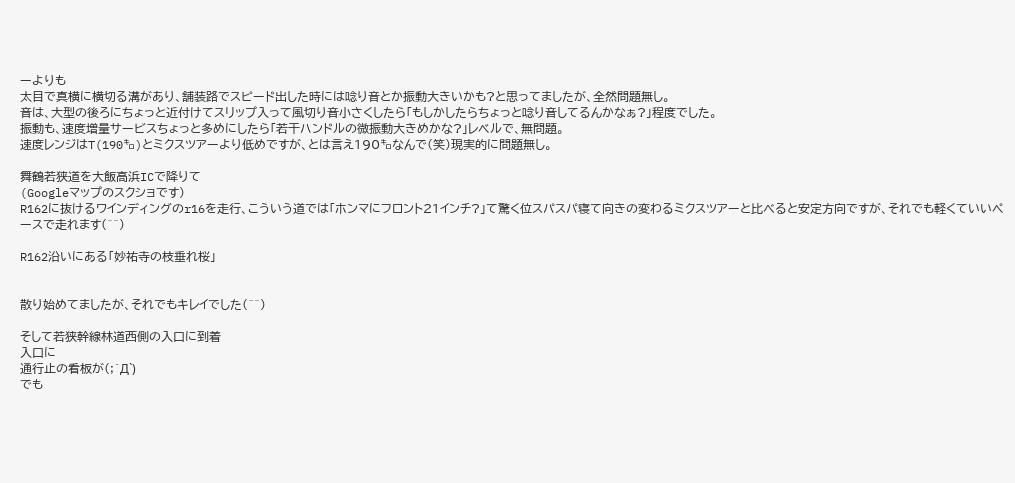ーよりも
太目で真横に横切る溝があり、舗装路でスピード出した時には唸り音とか振動大きいかも?と思ってましたが、全然問題無し。
音は、大型の後ろにちょっと近付けてスリップ入って風切り音小さくしたら「もしかしたらちょっと唸り音してるんかなぁ?」程度でした。
振動も、速度増量サービスちょっと多めにしたら「若干ハンドルの微振動大きめかな?」レベルで、無問題。
速度レンジはT(190㌔)とミクスツアーより低めですが、とは言え190㌔なんで(笑)現実的に問題無し。

舞鶴若狭道を大飯高浜ICで降りて
(Googleマップのスクショです)
R162に抜けるワインディングのr16を走行、こういう道では「ホンマにフロント21インチ?」て驚く位スパスパ寝て向きの変わるミクスツアーと比べると安定方向ですが、それでも軽くていいペースで走れます(^^)

R162沿いにある「妙祐寺の枝垂れ桜」


散り始めてましたが、それでもキレイでした(^^)

そして若狭幹線林道西側の入口に到着
入口に
通行止の看板が(;´Д`)
でも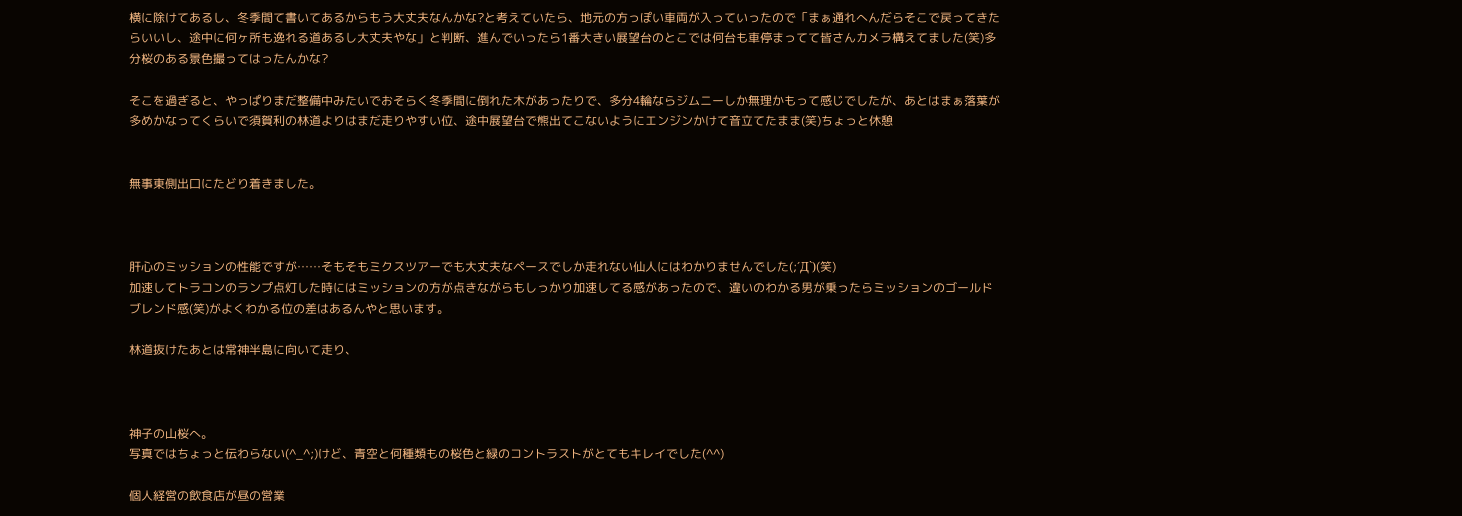横に除けてあるし、冬季間て書いてあるからもう大丈夫なんかな?と考えていたら、地元の方っぽい車両が入っていったので「まぁ通れへんだらそこで戻ってきたらいいし、途中に何ヶ所も逸れる道あるし大丈夫やな」と判断、進んでいったら1番大きい展望台のとこでは何台も車停まってて皆さんカメラ構えてました(笑)多分桜のある景色撮ってはったんかな?

そこを過ぎると、やっぱりまだ整備中みたいでおそらく冬季間に倒れた木があったりで、多分4輪ならジムニーしか無理かもって感じでしたが、あとはまぁ落葉が多めかなってくらいで須賀利の林道よりはまだ走りやすい位、途中展望台で熊出てこないようにエンジンかけて音立てたまま(笑)ちょっと休憩


無事東側出口にたどり着きました。



肝心のミッションの性能ですが……そもそもミクスツアーでも大丈夫なペースでしか走れない仙人にはわかりませんでした(;´Д`)(笑)
加速してトラコンのランプ点灯した時にはミッションの方が点きながらもしっかり加速してる感があったので、違いのわかる男が乗ったらミッションのゴールドブレンド感(笑)がよくわかる位の差はあるんやと思います。

林道抜けたあとは常神半島に向いて走り、



神子の山桜へ。
写真ではちょっと伝わらない(^_^;)けど、青空と何種類もの桜色と緑のコントラストがとてもキレイでした(^^)

個人経営の飲食店が昼の営業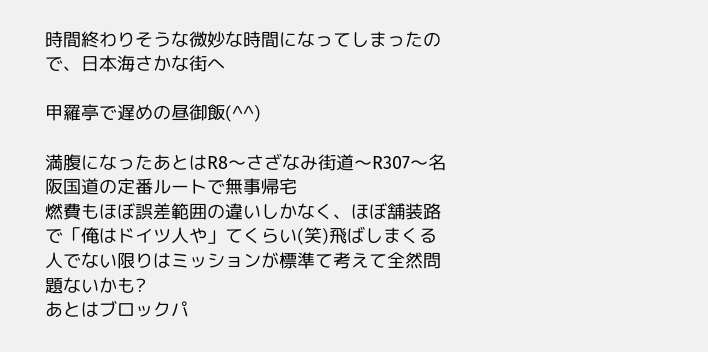時間終わりそうな微妙な時間になってしまったので、日本海さかな街へ

甲羅亭で遅めの昼御飯(^^)

満腹になったあとはR8〜さざなみ街道〜R307〜名阪国道の定番ルートで無事帰宅
燃費もほぼ誤差範囲の違いしかなく、ほぼ舗装路で「俺はドイツ人や」てくらい(笑)飛ばしまくる人でない限りはミッションが標準て考えて全然問題ないかも?
あとはブロックパ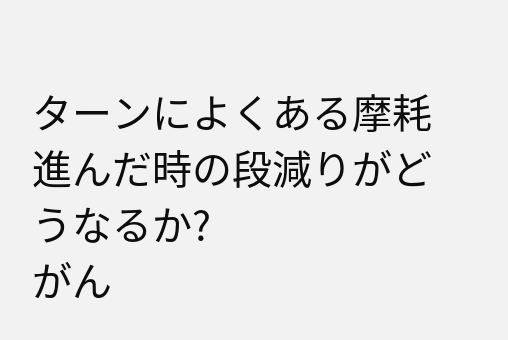ターンによくある摩耗進んだ時の段減りがどうなるか?
がん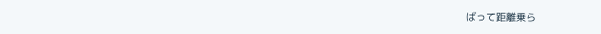ばって距離乗ら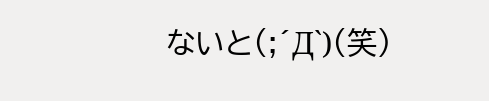ないと(;´Д`)(笑)